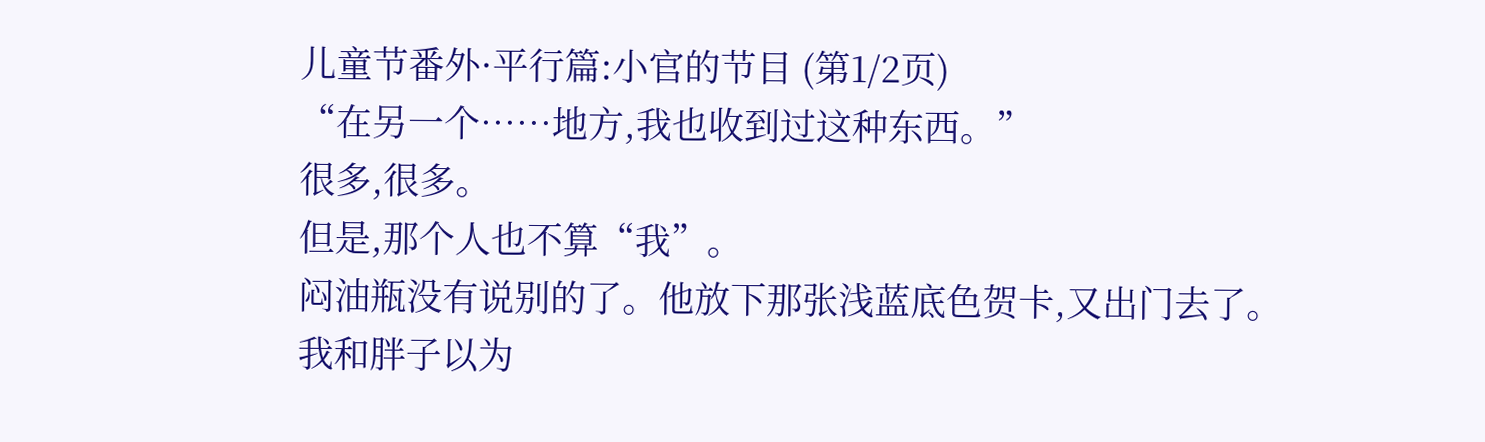儿童节番外·平行篇:小官的节目 (第1/2页)
“在另一个……地方,我也收到过这种东西。”
很多,很多。
但是,那个人也不算“我”。
闷油瓶没有说别的了。他放下那张浅蓝底色贺卡,又出门去了。
我和胖子以为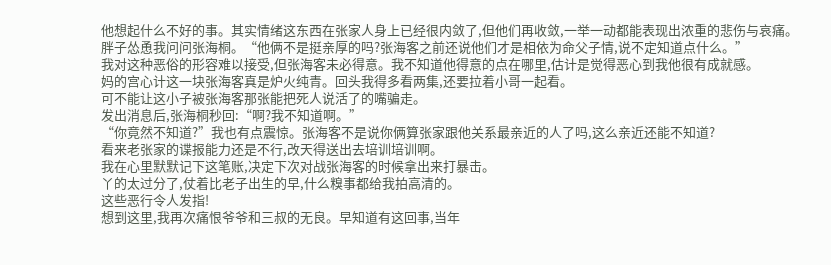他想起什么不好的事。其实情绪这东西在张家人身上已经很内敛了,但他们再收敛,一举一动都能表现出浓重的悲伤与哀痛。
胖子怂恿我问问张海桐。“他俩不是挺亲厚的吗?张海客之前还说他们才是相依为命父子情,说不定知道点什么。”
我对这种恶俗的形容难以接受,但张海客未必得意。我不知道他得意的点在哪里,估计是觉得恶心到我他很有成就感。
妈的宫心计这一块张海客真是炉火纯青。回头我得多看两集,还要拉着小哥一起看。
可不能让这小子被张海客那张能把死人说活了的嘴骗走。
发出消息后,张海桐秒回:“啊?我不知道啊。”
“你竟然不知道?”我也有点震惊。张海客不是说你俩算张家跟他关系最亲近的人了吗,这么亲近还能不知道?
看来老张家的谍报能力还是不行,改天得送出去培训培训啊。
我在心里默默记下这笔账,决定下次对战张海客的时候拿出来打暴击。
丫的太过分了,仗着比老子出生的早,什么糗事都给我拍高清的。
这些恶行令人发指!
想到这里,我再次痛恨爷爷和三叔的无良。早知道有这回事,当年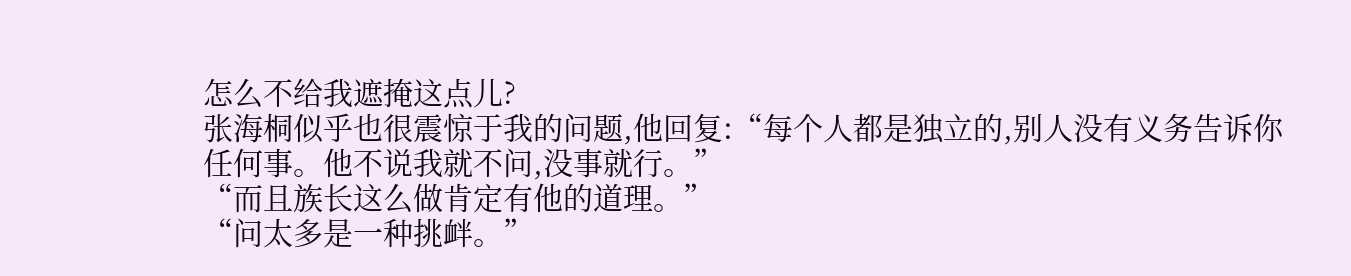怎么不给我遮掩这点儿?
张海桐似乎也很震惊于我的问题,他回复:“每个人都是独立的,别人没有义务告诉你任何事。他不说我就不问,没事就行。”
“而且族长这么做肯定有他的道理。”
“问太多是一种挑衅。”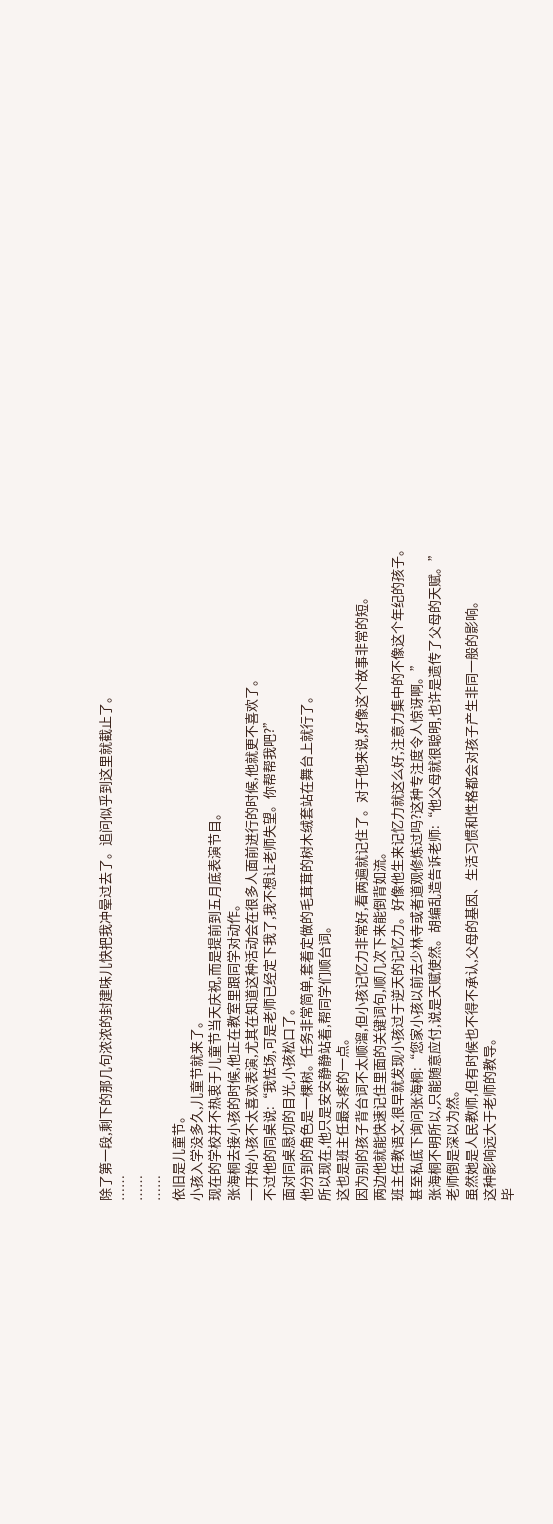除了第一段,剩下的那几句浓浓的封建味儿快把我冲晕过去了。追问似乎到这里就截止了。
……
……
……
依旧是儿童节。
小孩入学没多久,儿童节就来了。
现在的学校并不热衷于儿童节当天庆祝,而是提前到五月底表演节目。
张海桐去接小孩的时候,他正在教室里跟同学对动作。
一开始小孩不太喜欢表演,尤其在知道这种活动会在很多人面前进行的时候,他就更不喜欢了。
不过他的同桌说:“我怯场,可是老师已经定下我了,我不想让老师失望。你帮帮我吧?”
面对同桌恳切的目光,小孩松口了。
他分到的角色是一棵树。任务非常简单,套着定做的毛茸茸的树木绒套站在舞台上就行了。
所以现在,他只是安安静静站着,帮同学们顺台词。
这也是班主任最头疼的一点。
因为别的孩子背台词不太顺溜,但小孩记忆力非常好,看两遍就记住了。对于他来说,好像这个故事非常的短。
两边他就能快速记住里面的关键词句,顺几次下来能倒背如流。
班主任教语文,很早就发现小孩过于逆天的记忆力。好像他生来记忆力就这么好,注意力集中的不像这个年纪的孩子。
甚至私底下询问张海桐:“您家小孩以前去少林寺或者道观修炼过吗?这种专注度令人惊讶啊。”
张海桐不明所以,只能随意应付,说是天赋使然。胡编乱造告诉老师:“他父母就很聪明,也许是遗传了父母的天赋。”
老师倒是深以为然。
虽然她是人民教师,但有时候也不得不承认,父母的基因、生活习惯和性格都会对孩子产生非同一般的影响。
这种影响远大于老师的教导。
毕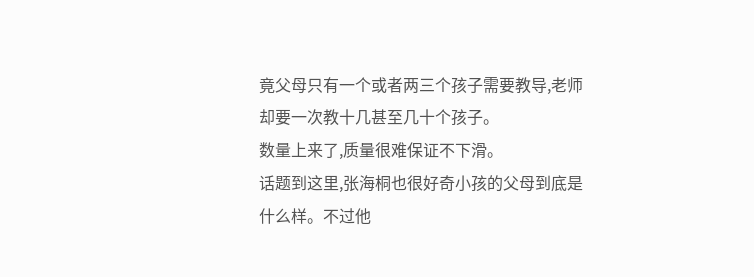竟父母只有一个或者两三个孩子需要教导,老师却要一次教十几甚至几十个孩子。
数量上来了,质量很难保证不下滑。
话题到这里,张海桐也很好奇小孩的父母到底是什么样。不过他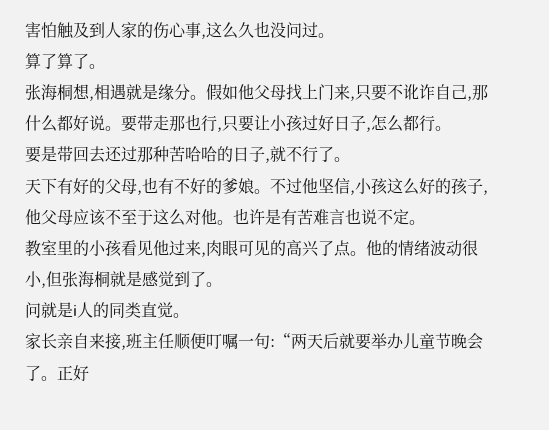害怕触及到人家的伤心事,这么久也没问过。
算了算了。
张海桐想,相遇就是缘分。假如他父母找上门来,只要不讹诈自己,那什么都好说。要带走那也行,只要让小孩过好日子,怎么都行。
要是带回去还过那种苦哈哈的日子,就不行了。
天下有好的父母,也有不好的爹娘。不过他坚信,小孩这么好的孩子,他父母应该不至于这么对他。也许是有苦难言也说不定。
教室里的小孩看见他过来,肉眼可见的高兴了点。他的情绪波动很小,但张海桐就是感觉到了。
问就是i人的同类直觉。
家长亲自来接,班主任顺便叮嘱一句:“两天后就要举办儿童节晚会了。正好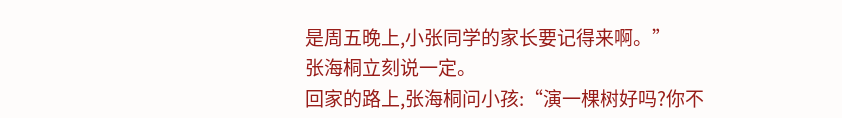是周五晚上,小张同学的家长要记得来啊。”
张海桐立刻说一定。
回家的路上,张海桐问小孩:“演一棵树好吗?你不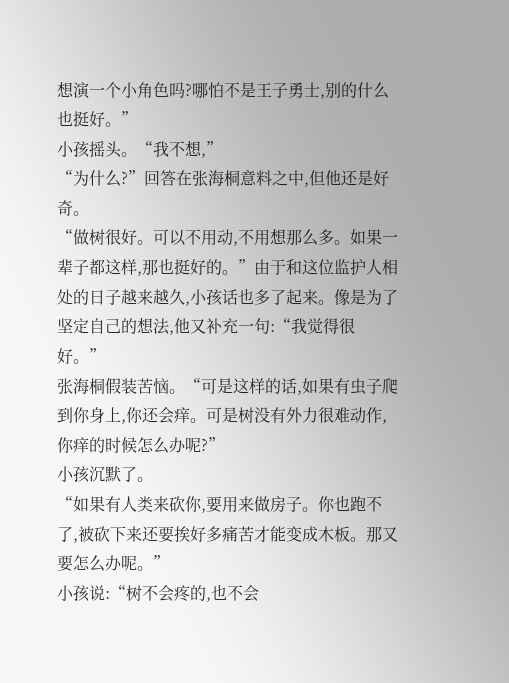想演一个小角色吗?哪怕不是王子勇士,别的什么也挺好。”
小孩摇头。“我不想,”
“为什么?”回答在张海桐意料之中,但他还是好奇。
“做树很好。可以不用动,不用想那么多。如果一辈子都这样,那也挺好的。”由于和这位监护人相处的日子越来越久,小孩话也多了起来。像是为了坚定自己的想法,他又补充一句:“我觉得很好。”
张海桐假装苦恼。“可是这样的话,如果有虫子爬到你身上,你还会痒。可是树没有外力很难动作,你痒的时候怎么办呢?”
小孩沉默了。
“如果有人类来砍你,要用来做房子。你也跑不了,被砍下来还要挨好多痛苦才能变成木板。那又要怎么办呢。”
小孩说:“树不会疼的,也不会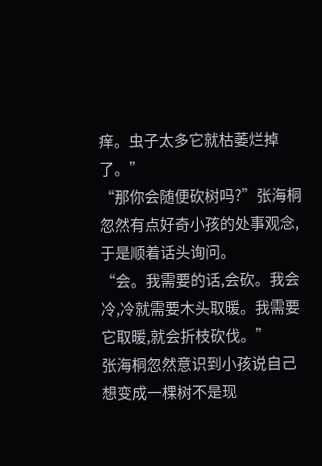痒。虫子太多它就枯萎烂掉了。”
“那你会随便砍树吗?”张海桐忽然有点好奇小孩的处事观念,于是顺着话头询问。
“会。我需要的话,会砍。我会冷,冷就需要木头取暖。我需要它取暖,就会折枝砍伐。”
张海桐忽然意识到小孩说自己想变成一棵树不是现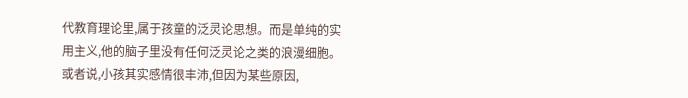代教育理论里,属于孩童的泛灵论思想。而是单纯的实用主义,他的脑子里没有任何泛灵论之类的浪漫细胞。
或者说,小孩其实感情很丰沛,但因为某些原因,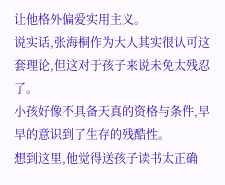让他格外偏爱实用主义。
说实话,张海桐作为大人其实很认可这套理论,但这对于孩子来说未免太残忍了。
小孩好像不具备天真的资格与条件,早早的意识到了生存的残酷性。
想到这里,他觉得送孩子读书太正确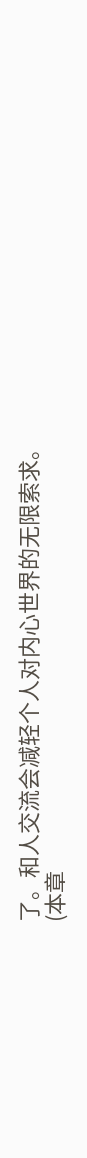了。和人交流会减轻个人对内心世界的无限索求。
(本章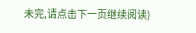未完,请点击下一页继续阅读)